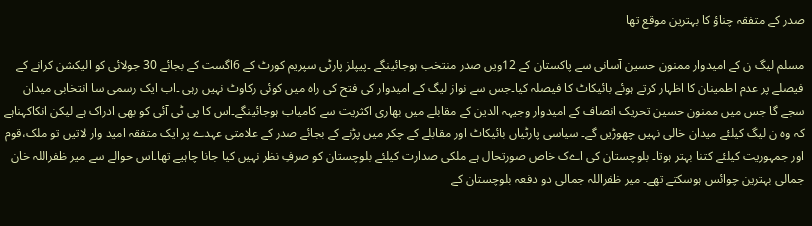صدر کے متفقہ چناؤ کا بہترین موقع تھا

مسلم لیگ ن کے امیدوار ممنون حسین آسانی سے پاکستان کے 12ویں صدر منتخب ہوجائینگے ۔پیپلز پارٹی سپریم کورٹ کے 6اگست کے بجائے 30 جولائی کو الیکشن کرانے کے فیصلے پر عدم اطمینان کا اظہار کرتے ہوئے بائیکاٹ کا فیصلہ کیا۔جس سے نواز لیگ کے امیدوار کی فتح کی راہ میں کوئی رکاوٹ نہیں رہی ۔اب ایک رسمی سا انتخابی میدان سجے گا جس میں ممنون حسین تحریک انصاف کے امیدوار وجیہہ الدین کے مقابلے میں بھاری اکثریت سے کامیاب ہوجائینگے۔اس کا پی ٹی آئی کو بھی ادراک ہے لیکن انکاکہناہے کہ وہ ن لیگ کیلئے میدان خالی نہیں چھوڑیں گے۔ سیاسی پارٹیاں بائیکاٹ اور مقابلے کے چکر میں پڑنے کے بجائے صدر کے علامتی عہدے پر ایک متفقہ امید وار لاتیں تو ملک،قوم اور جمہوریت کیلئے کتنا بہتر ہوتا۔ بلوچستان کی اےک خاص صورتحال ہے ملکی صدارت کیلئے بلوچستان کو صرفِ نظر نہیں کیا جانا چاہیے تھا۔اس حوالے سے میر ظفراللہ خان جمالی بہترین چوائس ہوسکتے تھے۔ میر ظفراللہ جمالی دو دفعہ بلوچستان کے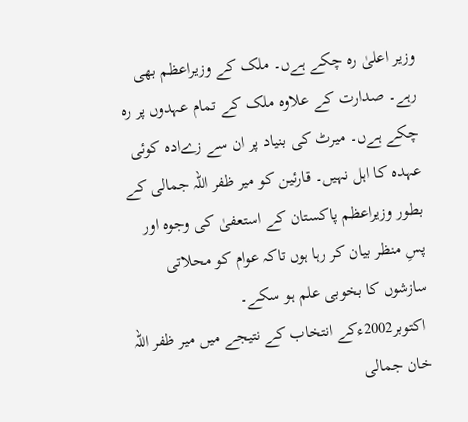وزیر اعلیٰ رہ چکے ہےں۔ ملک کے وزیراعظم بھی رہے۔ صدارت کے علاوہ ملک کے تمام عہدوں پر رہ چکے ہےں۔ میرٹ کی بنیاد پر ان سے زےادہ کوئی عہدہ کا اہل نہیں۔ قارئین کو میر ظفر اللہ جمالی کے بطور وزیراعظم پاکستان کے استعفیٰ کی وجوہ اور پسِ منظر بیان کر رہا ہوں تاکہ عوام کو محلاتی سازشوں کا بخوبی علم ہو سکے۔
 اکتوبر2002ءکے انتخاب کے نتیجے میں میر ظفر اللہ خان جمالی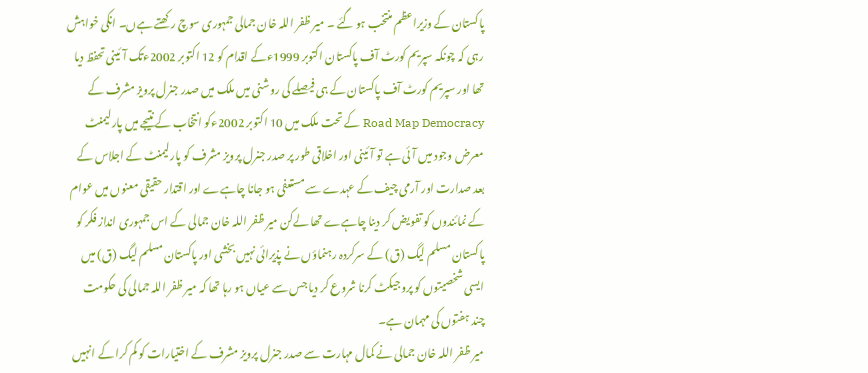پاکستان کے وزیراعظم منتخب ہو گئے ۔ میر ظفر اللہ خان جمالی جمہوری سوچ رکھتے ہےں۔ انکی خواہش رہی کہ چونکہ سپریم کورٹ آف پاکستان اکتوبر 1999ءکے اقدام کو 12 اکتوبر 2002ءتک آئینی تحفظ دیا تھا اور سپریم کورٹ آف پاکستان کے ہی فیصلے کی روشنی میں ملک میں صدر جنرل پرویز مشرف کے Road Map Democracy کے تحت ملک میں 10 اکتوبر 2002ءکو انتخاب کے نتیجے میں پارلیمنٹ معرض وجود میں آئی ہے تو آئینی اور اخلاقی طور پر صدر جنرل پرویز مشرف کو پارلیمنٹ کے اجلاس کے بعد صدارت اور آرمی چیف کے عہدے سے مستعفی ہو جانا چاہےے اور اقتدار حقیقی معنوں میں عوام کے نمائندوں کو تفویض کر دینا چاہےے تھا لےکن میر ظفر اللہ خان جمالی کے اس جمہوری انداز فکر کو پاکستان مسلم لیگ (ق) کے سرکردہ رہنماؤں نے پذیرائی نہیں بخشی اور پاکستان مسلم لیگ (ق) میں ایسی شخصیتوں کو پروجیکٹ کرنا شروع کر دیا جس سے عیاں ہو رہا تھا کہ میر ظفر اللہ جمالی کی حکومت چند ہفتوں کی مہمان ہے۔
میر ظفر اللہ خان جمالی نے کمال مہارت سے صدر جنرل پرویز مشرف کے اختیارات کو کم کرا کے انہیں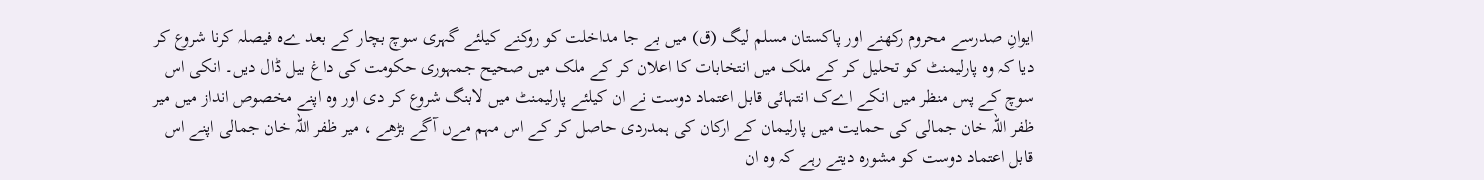ایوانِ صدرسے محروم رکھنے اور پاکستان مسلم لیگ (ق) میں بے جا مداخلت کو روکنے کیلئے گہری سوچ بچار کے بعد ےہ فیصلہ کرنا شروع کر دیا کہ وہ پارلیمنٹ کو تحلیل کر کے ملک میں انتخابات کا اعلان کر کے ملک میں صحیح جمہوری حکومت کی داغ بیل ڈال دیں۔ انکی اس سوچ کے پس منظر میں انکے اےک انتہائی قابل اعتماد دوست نے ان کیلئے پارلیمنٹ میں لابنگ شروع کر دی اور وہ اپنے مخصوص انداز میں میر ظفر اللہ خان جمالی کی حمایت میں پارلیمان کے ارکان کی ہمدردی حاصل کر کے اس مہم مےں آگے بڑھے ، میر ظفر اللہ خان جمالی اپنے اس قابل اعتماد دوست کو مشورہ دیتے رہے کہ وہ ان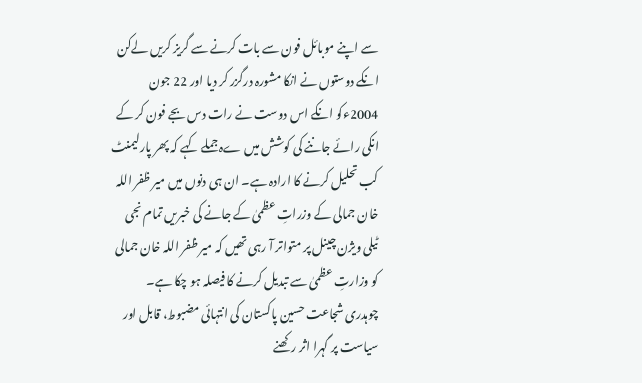سے اپنے موبائل فون سے بات کرنے سے گریز کریں لےکن انکے دوستوں نے انکا مشورہ درگزر کر دیا اور 22 جون 2004ءکو انکے اس دوست نے رات دس بجے فون کر کے انکی رائے جاننے کی کوشش میں ےہ جملے کہے کہ پھر پارلیمنٹ کب تحلیل کرنے کا ارادہ ہے۔ ان ہی دنوں میں میر ظفر اللہ خان جمالی کے وزراتِ عظمیٰ کے جانے کی خبریں تمام نجی ٹیلی ویژن چینل پر متواتر آ رہی تھیں کہ میر ظفر اللہ خان جمالی کو وزارتِ عظمیٰ سے تبدیل کرنے کا فیصلہ ہو چکا ہے۔
چوہدری شجاعت حسین پاکستان کی انتہائی مضبوط، قابل اور سیاست پر گہرا اثر رکھنے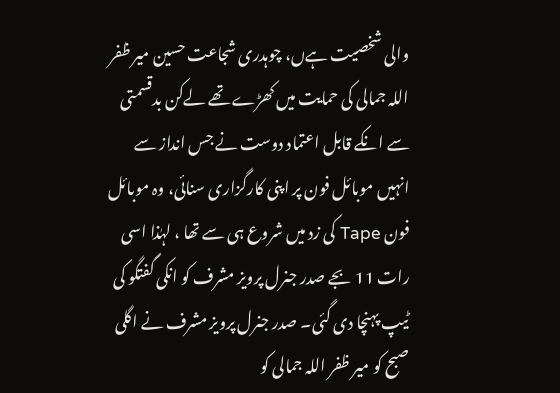والی شخصیت ہےں، چوہدری شجاعت حسین میر ظفر اللہ جمالی کی حمایت میں کھڑے تھے لےکن بدقسمتی سے انکے قابل اعتماد دوست نے جس انداز سے انہیں موبائل فون پر اپنی کارگزاری سنائی، وہ موبائل فون Tape کی زد میں شروع ہی سے تھا ، لہٰذا اسی رات 11 بجے صدر جنرل پرویز مشرف کو انکی گفتگو کی ٹیپ پہنچا دی گئی۔ صدر جنرل پرویز مشرف نے اگلی صبح کو میر ظفر اللہ جمالی کو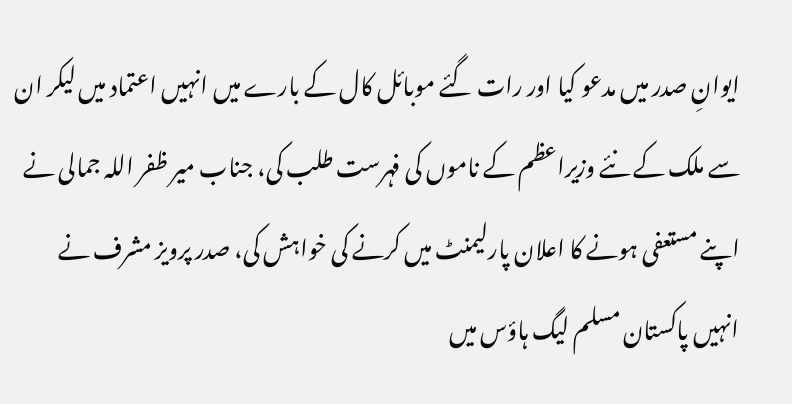ایوانِ صدر میں مدعو کیا اور رات گئے موبائل کال کے بارے میں انہیں اعتماد میں لیکر ان سے ملک کے نئے وزیراعظم کے ناموں کی فہرست طلب کی، جناب میر ظفر اللہ جمالی نے اپنے مستعفی ہونے کا اعلان پارلیمنٹ میں کرنے کی خواہش کی، صدر پرویز مشرف نے انہیں پاکستان مسلم لیگ ہاؤس میں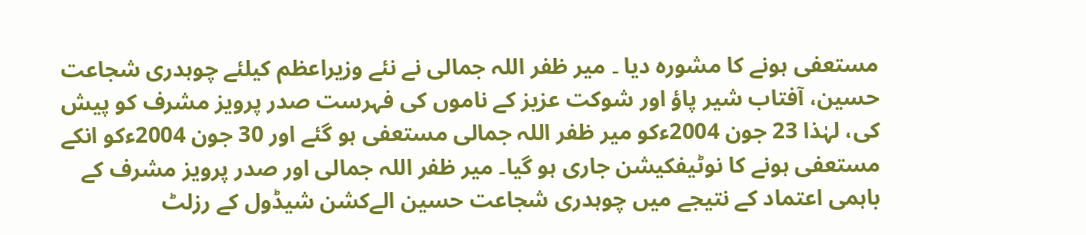مستعفی ہونے کا مشورہ دیا ۔ میر ظفر اللہ جمالی نے نئے وزیراعظم کیلئے چوہدری شجاعت حسین، آفتاب شیر پاؤ اور شوکت عزیز کے ناموں کی فہرست صدر پرویز مشرف کو پیش کی، لہٰذا 23 جون 2004ءکو میر ظفر اللہ جمالی مستعفی ہو گئے اور 30 جون 2004ءکو انکے مستعفی ہونے کا نوٹیفکیشن جاری ہو گیا۔ میر ظفر اللہ جمالی اور صدر پرویز مشرف کے باہمی اعتماد کے نتیجے میں چوہدری شجاعت حسین الےکشن شیڈول کے رزلٹ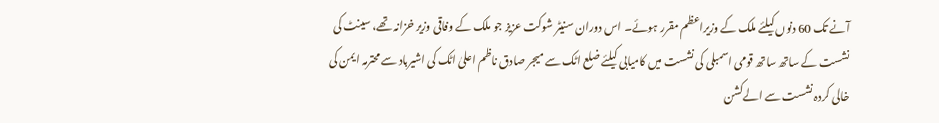آنے تک 60 دنوں کیلئے ملک کے وزیراعظم مقرر ہوئے۔ اس دوران سنیٹر شوکت عزیز جو ملک کے وفاقی وزیر خزانہ تھے، سینٹ کی نشست کے ساتھ ساتھ قومی اسمبلی کی نشست میں کامیابی کیلئے ضلع اٹک سے میجر صادق ناظم اعلیٰ اٹک کی اشیرباد سے محترمہ ایمن کی خالی کردہ نشست سے الےکشن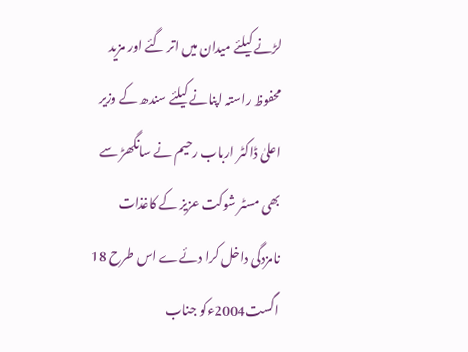لڑنے کیلئے میدان میں اتر گئے اور مزید محفوظ راستہ اپنانے کیلئے سندھ کے وزیر اعلیٰ ڈاکٹر ارباب رحیم نے سانگھڑ سے بھی مسٹر شوکت عزیز کے کاغذات نامزدگی داخل کرا دئےے اس طرح 18 اگست2004ءکو جناب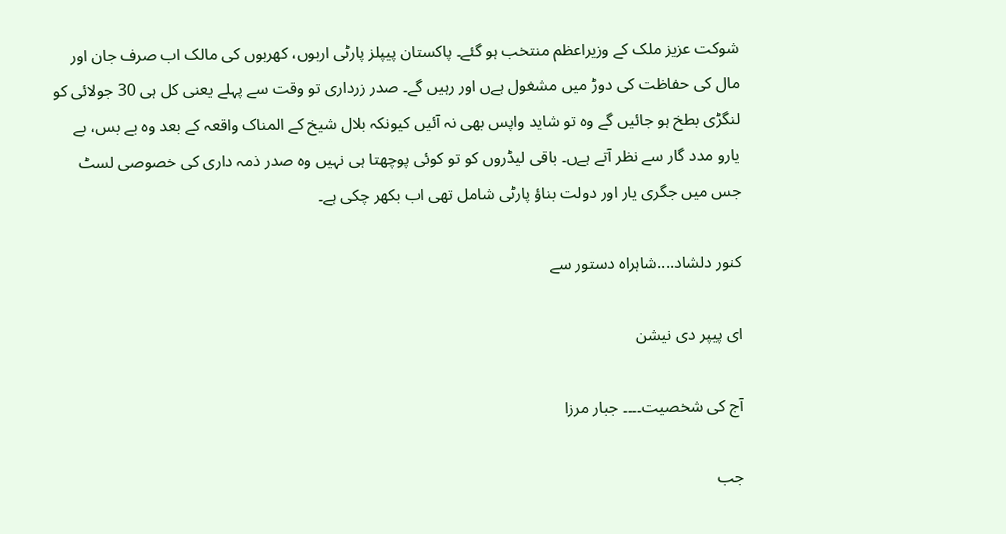شوکت عزیز ملک کے وزیراعظم منتخب ہو گئے۔ پاکستان پیپلز پارٹی اربوں، کھربوں کی مالک اب صرف جان اور مال کی حفاظت کی دوڑ میں مشغول ہےں اور رہیں گے۔ صدر زرداری تو وقت سے پہلے یعنی کل ہی 30 جولائی کو لنگڑی بطخ ہو جائیں گے وہ تو شاید واپس بھی نہ آئیں کیونکہ بلال شیخ کے المناک واقعہ کے بعد وہ بے بس، بے یارو مدد گار سے نظر آتے ہےں۔ باقی لیڈروں کو تو کوئی پوچھتا ہی نہیں وہ صدر ذمہ داری کی خصوصی لسٹ جس میں جگری یار اور دولت بناؤ پارٹی شامل تھی اب بکھر چکی ہے۔

کنور دلشاد....شاہراہ دستور سے

ای پیپر دی نیشن

آج کی شخصیت۔۔۔۔ جبار مرزا

جب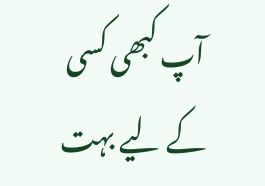آپ کبھی کسی کے لیے بہت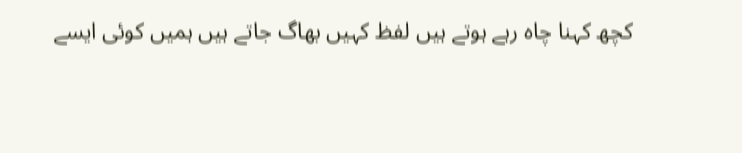کچھ کہنا چاہ رہے ہوتے ہیں لفظ کہیں بھاگ جاتے ہیں ہمیں کوئی ایسے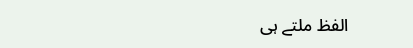الفظ ملتے ہی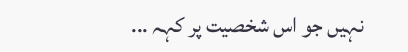نہیں جو اس شخصیت پر کہہ ...